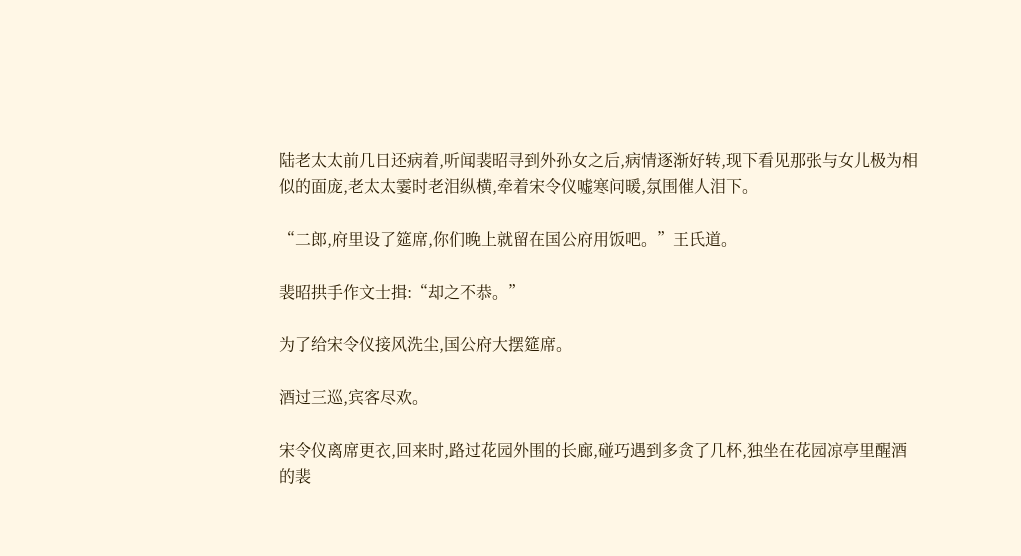陆老太太前几日还病着,听闻裴昭寻到外孙女之后,病情逐渐好转,现下看见那张与女儿极为相似的面庞,老太太霎时老泪纵横,牵着宋令仪嘘寒问暖,氛围催人泪下。

“二郎,府里设了筵席,你们晚上就留在国公府用饭吧。”王氏道。

裴昭拱手作文士揖:“却之不恭。”

为了给宋令仪接风洗尘,国公府大摆筵席。

酒过三巡,宾客尽欢。

宋令仪离席更衣,回来时,路过花园外围的长廊,碰巧遇到多贪了几杯,独坐在花园凉亭里醒酒的裴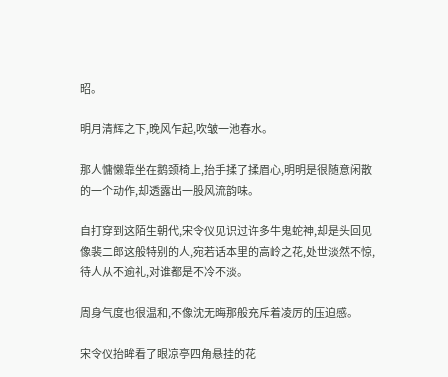昭。

明月清辉之下,晚风乍起,吹皱一池春水。

那人慵懒靠坐在鹅颈椅上,抬手揉了揉眉心,明明是很随意闲散的一个动作,却透露出一股风流韵味。

自打穿到这陌生朝代,宋令仪见识过许多牛鬼蛇神,却是头回见像裴二郎这般特别的人,宛若话本里的高岭之花,处世淡然不惊,待人从不逾礼,对谁都是不冷不淡。

周身气度也很温和,不像沈无晦那般充斥着凌厉的压迫感。

宋令仪抬眸看了眼凉亭四角悬挂的花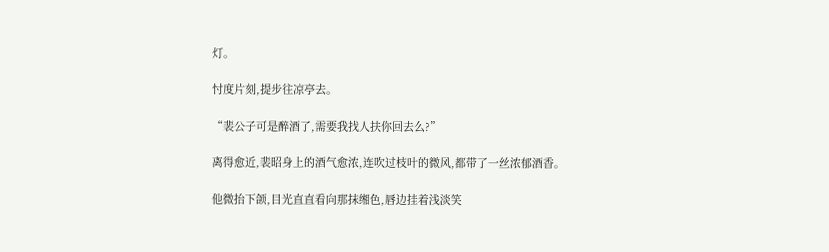灯。

忖度片刻,提步往凉亭去。

“裴公子可是醉酒了,需要我找人扶你回去么?”

离得愈近,裴昭身上的酒气愈浓,连吹过枝叶的微风,都带了一丝浓郁酒香。

他微抬下颌,目光直直看向那抹缃色,唇边挂着浅淡笑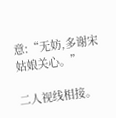意:“无妨,多谢宋姑娘关心。”

二人视线相接。